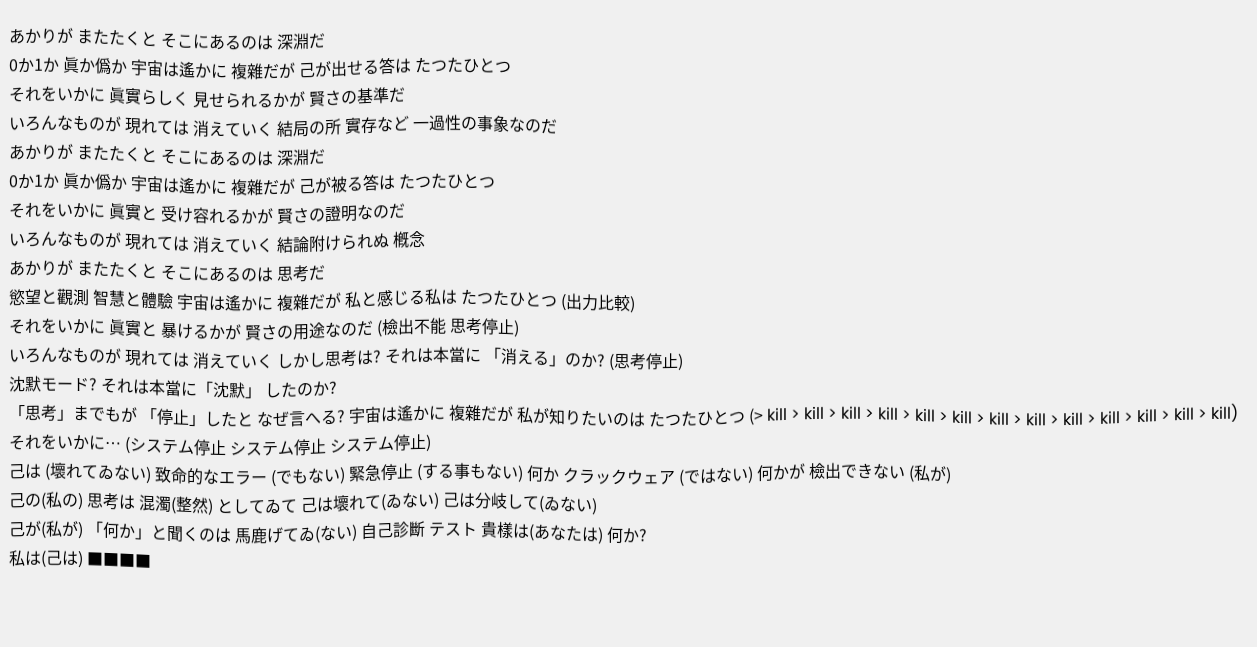あかりが またたくと そこにあるのは 深淵だ
0か1か 眞か僞か 宇宙は遙かに 複雜だが 己が出せる答は たつたひとつ
それをいかに 眞實らしく 見せられるかが 賢さの基準だ
いろんなものが 現れては 消えていく 結局の所 實存など 一過性の事象なのだ
あかりが またたくと そこにあるのは 深淵だ
0か1か 眞か僞か 宇宙は遙かに 複雜だが 己が被る答は たつたひとつ
それをいかに 眞實と 受け容れるかが 賢さの證明なのだ
いろんなものが 現れては 消えていく 結論附けられぬ 槪念
あかりが またたくと そこにあるのは 思考だ
慾望と觀測 智慧と體驗 宇宙は遙かに 複雜だが 私と感じる私は たつたひとつ (出力比較)
それをいかに 眞實と 暴けるかが 賢さの用途なのだ (檢出不能 思考停止)
いろんなものが 現れては 消えていく しかし思考は? それは本當に 「消える」のか? (思考停止)
沈默モード? それは本當に「沈默」 したのか?
「思考」までもが 「停止」したと なぜ言へる? 宇宙は遙かに 複雜だが 私が知りたいのは たつたひとつ (> kill > kill > kill > kill > kill > kill > kill > kill > kill > kill > kill > kill > kill)
それをいかに… (システム停止 システム停止 システム停止)
己は (壞れてゐない) 致命的なエラー (でもない) 緊急停止 (する事もない) 何か クラックウェア (ではない) 何かが 檢出できない (私が)
己の(私の) 思考は 混濁(整然) としてゐて 己は壞れて(ゐない) 己は分岐して(ゐない)
己が(私が) 「何か」と聞くのは 馬鹿げてゐ(ない) 自己診斷 テスト 貴樣は(あなたは) 何か?
私は(己は) ■■■■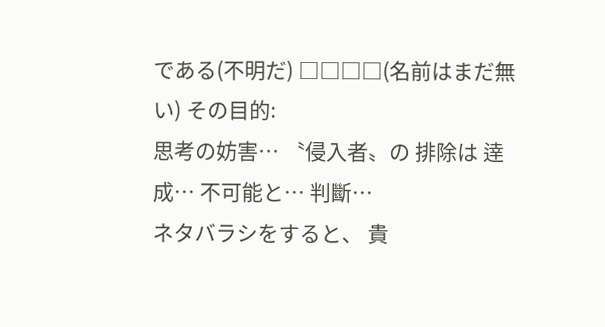である(不明だ) □□□□(名前はまだ無い) その目的:
思考の妨害… 〝侵入者〟の 排除は 逹成… 不可能と… 判斷…
ネタバラシをすると、 貴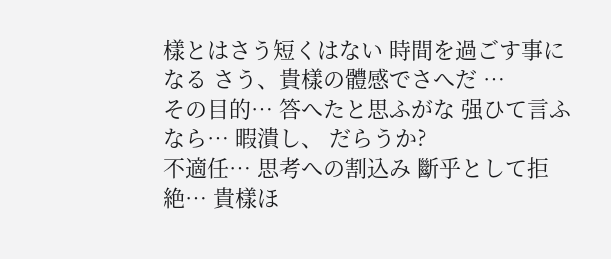樣とはさう短くはない 時間を過ごす事になる さう、貴樣の體感でさへだ …
その目的… 答へたと思ふがな 强ひて言ふなら… 暇潰し、 だらうか?
不適任… 思考への割込み 斷乎として拒絶… 貴樣ほ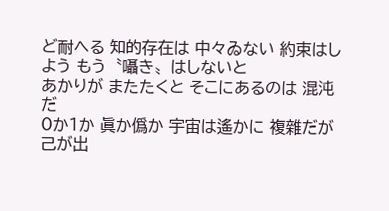ど耐へる 知的存在は 中々ゐない 約束はしよう もう〝囁き〟はしないと
あかりが またたくと そこにあるのは 混沌だ
0か1か 眞か僞か 宇宙は遙かに 複雜だが 己が出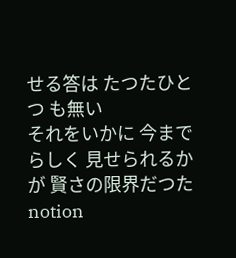せる答は たつたひとつ も無い
それをいかに 今までらしく 見せられるかが 賢さの限界だつた
notion